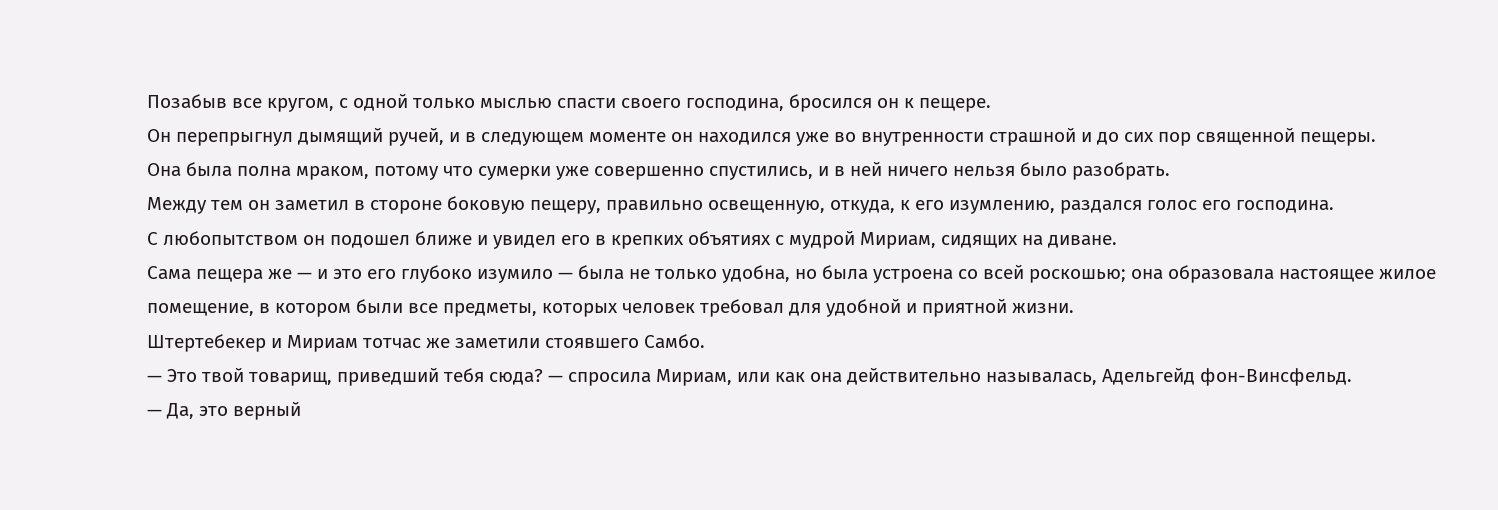Позабыв все кругом, с одной только мыслью спасти своего господина, бросился он к пещере.
Он перепрыгнул дымящий ручей, и в следующем моменте он находился уже во внутренности страшной и до сих пор священной пещеры.
Она была полна мраком, потому что сумерки уже совершенно спустились, и в ней ничего нельзя было разобрать.
Между тем он заметил в стороне боковую пещеру, правильно освещенную, откуда, к его изумлению, раздался голос его господина.
С любопытством он подошел ближе и увидел его в крепких объятиях с мудрой Мириам, сидящих на диване.
Сама пещера же — и это его глубоко изумило — была не только удобна, но была устроена со всей роскошью; она образовала настоящее жилое помещение, в котором были все предметы, которых человек требовал для удобной и приятной жизни.
Штертебекер и Мириам тотчас же заметили стоявшего Самбо.
— Это твой товарищ, приведший тебя сюда? — спросила Мириам, или как она действительно называлась, Адельгейд фон-Винсфельд.
— Да, это верный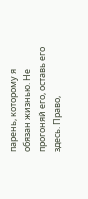парень, которому я обязан жизнью. Не прогоняй его, оставь его здесь. Право,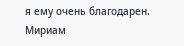я ему очень благодарен.
Мириам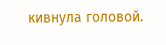кивнула головой.